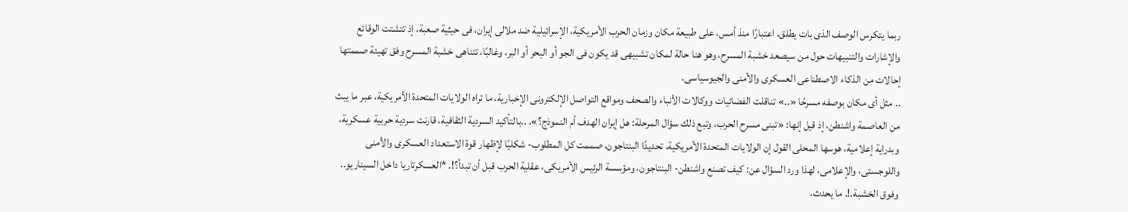ربما يتكرس الوصف الذى بات يطلق، اعتبارًا منذ أمس، على طبيعة مكان وزمان الحرب الأمريكية، الإسرائيلية ضد ملالى إيران، فى حيثية صعبة، إذ تتشتت الوقائع والإشارات والتنبيهات حول من سيصعد خشبة المسرح، وهو هنا حالة لمكان تشبيهى قد يكون فى الجو أو البحر أو البر، وغالبًا، تتناهى خشبة المسرح وفق تهيئة صممتها إحالات من الذكاء الاصطناعى العسكرى والأمنى والجيوسياسى.
.. مثل أى مكان بوصفه مسرحًا «..» تناقلت الفضائيات ووكالات الأنباء والصحف ومواقع التواصل الإلكترونى الإخبارية، ما تراه الولايات المتحدة الأمريكية، عبر ما يبث من العاصمة واشنطن، إذ قيل إنها: «تبنى مسرح الحرب، وتبع ذلك سؤال المرحلة: هل إيران الهدف أم النموذج؟». ..بالتأكيد السردية الثقافية، قارنت سردية حربية عسكرية، وبدراية إعلامية، هوسها المحلى القول إن الولايات المتحدة الأمريكية، تحديدًا البنتاجون، صممت كل المطلوب- شكليًا لإظهار قوة الاستعداد العسكرى والأمنى واللوجستى، والإعلامى، لهذا ورد السؤال عن: كيف تصنع واشنطن- البنتاجون، ومؤسسة الرئيس الأمريكى، عقلية الحرب قبل أن تبدأ؟!. *العسكرتاريا داخل السيناريو.. وفوق الخشبة.!. ما يحدث،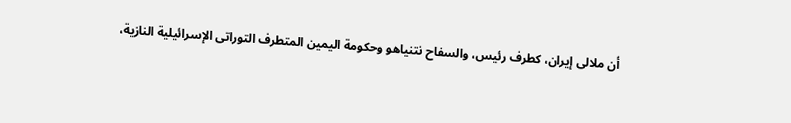أن ملالى إيران، كطرف رئيس، والسفاح نتنياهو وحكومة اليمين المتطرف التوراتى الإسرائيلية النازية،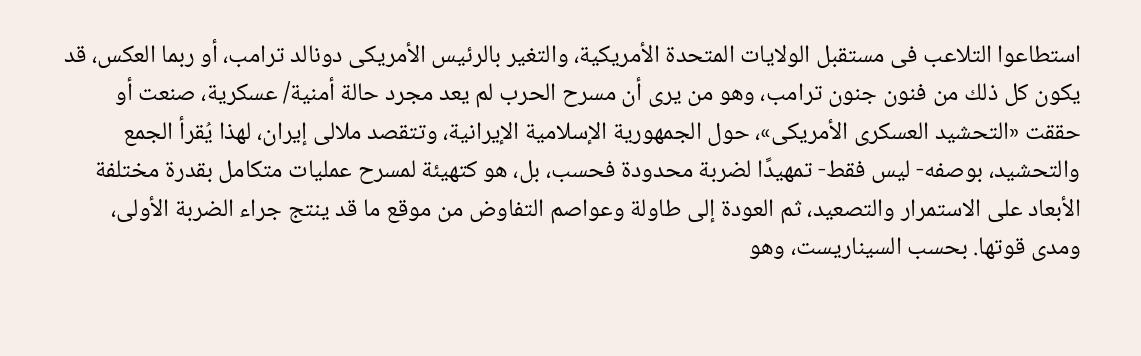استطاعوا التلاعب فى مستقبل الولايات المتحدة الأمريكية، والتغير بالرئيس الأمريكى دونالد ترامب، أو ربما العكس، قد يكون كل ذلك من فنون جنون ترامب، وهو من يرى أن مسرح الحرب لم يعد مجرد حالة أمنية/ عسكرية، صنعت أو حققت «التحشيد العسكرى الأمريكى»، حول الجمهورية الإسلامية الإيرانية، وتتقصد ملالى إيران، لهذا يُقرأ الجمع والتحشيد، بوصفه- ليس فقط- تمهيدًا لضربة محدودة فحسب، بل، هو كتهيئة لمسرح عمليات متكامل بقدرة مختلفة الأبعاد على الاستمرار والتصعيد، ثم العودة إلى طاولة وعواصم التفاوض من موقع ما قد ينتج جراء الضربة الأولى، ومدى قوتها. بحسب السيناريست، وهو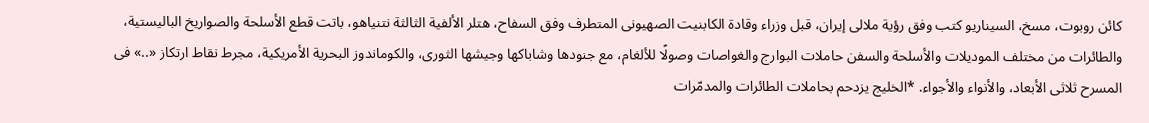كائن روبوت، مسخ، السيناريو كتب وفق رؤية ملالى إيران، قبل وزراء وقادة الكابنيت الصهيونى المتطرف وفق السفاح، هتلر الألفية الثالثة نتنياهو، باتت قطع الأسلحة والصواريخ الباليستية، والطائرات من مختلف الموديلات والأسلحة والسفن حاملات البوارج والغواصات وصولًا للألغام، مع جنودها وشاباكها وجيشها الثورى، والكوماندوز البحرية الأمريكية، مجرط نقاط ارتكاز «..» فى المسرح ثلاثى الأبعاد، والأنواء والأجواء. *الخليج يزدحم بحاملات الطائرات والمدمّرات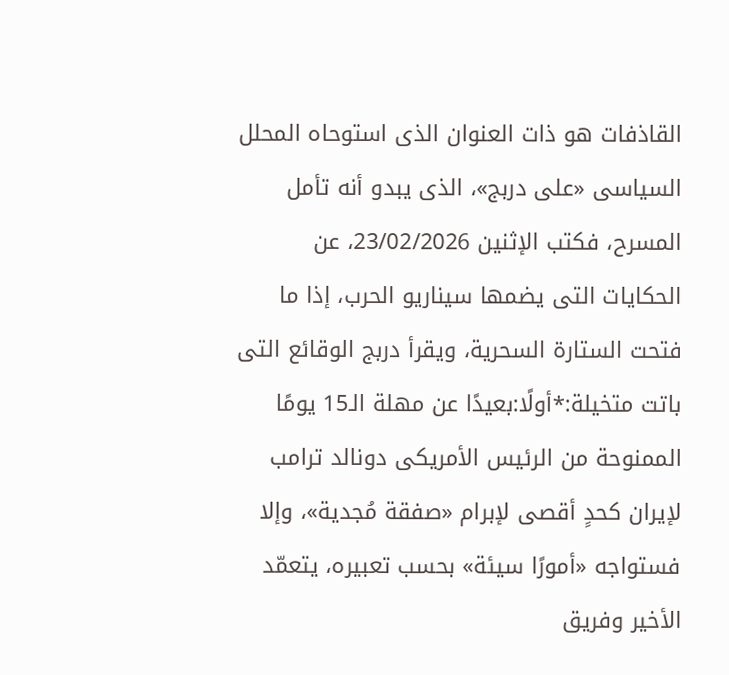القاذفات هو ذات العنوان الذى استوحاه المحلل السياسى «على دربج»، الذى يبدو أنه تأمل المسرح، فكتب الإثنين 23/02/2026، عن الحكايات التى يضمها سيناريو الحرب، إذا ما فتحت الستارة السحرية، ويقرأ دربج الوقائع التى باتت متخيلة:*أولًا:بعيدًا عن مهلة الـ15 يومًا الممنوحة من الرئيس الأمريكى دونالد ترامب لإيران كحدٍ أقصى لإبرام «صفقة مُجدية»، وإلا فستواجه «أمورًا سيئة» بحسب تعبيره، يتعمّد الأخير وفريق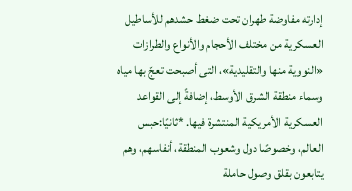إدارته مفاوضة طهران تحت ضغط حشدهم للأساطيل العسكرية من مختلف الأحجام والأنواع والطرازات «النووية منها والتقليدية»، التى أصبحت تعجّ بها مياه وسماء منطقة الشرق الأوسط، إضافةً إلى القواعد العسكرية الأمريكية المنتشرة فيها. *ثانيًا:حبس العالم، وخصوصًا دول وشعوب المنطقة، أنفاسهم، وهم يتابعون بقلق وصول حاملة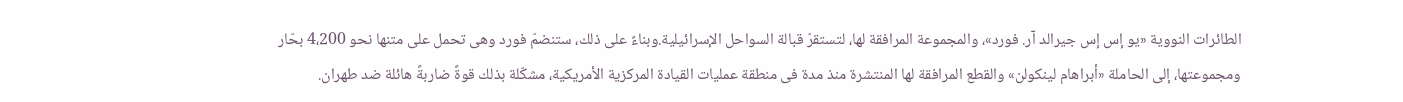الطائرات النووية «يو إس إس جيرالد آر. فورد»، والمجموعة المرافقة لها، لتستقرّ قبالة السواحل الإسرائيلية.وبناءً على ذلك، ستنضمّ فورد وهى تحمل على متنها نحو 4،200 بحّار ومجموعتها، إلى الحاملة «أبراهام لينكولن» والقطع المرافقة لها المنتشرة منذ مدة فى منطقة عمليات القيادة المركزية الأمريكية، مشكّلة بذلك قوةً ضاربةً هائلة ضد طهران.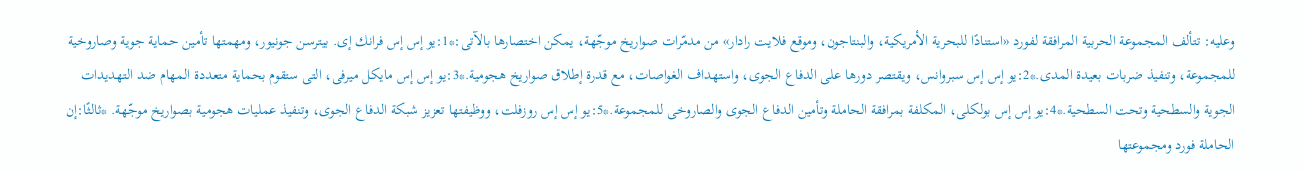وعليه: تتألف المجموعة الحربية المرافقة لفورد «استنادًا للبحرية الأمريكية، والبنتاجون، وموقع فلايت رادار» من مدمّرات صواريخ موجّهة، يمكن اختصارها بالآتى:*1:يو إس إس فرانك إى. بيترسن جونيور، ومهمتها تأمين حماية جوية وصاروخية للمجموعة، وتنفيذ ضربات بعيدة المدى.*2:يو إس إس سبروانس، ويقتصر دورها على الدفاع الجوى، واستهداف الغواصات، مع قدرة إطلاق صواريخ هجومية.*3:يو إس إس مايكل ميرفى، التى ستقوم بحماية متعددة المهام ضد التهديدات الجوية والسطحية وتحت السطحية.*4:يو إس إس بولكلى، المكلفة بمرافقة الحاملة وتأمين الدفاع الجوى والصاروخى للمجموعة.*5:يو إس إس روزفلت، ووظيفتها تعزيز شبكة الدفاع الجوى، وتنفيذ عمليات هجومية بصواريخ موجّهة. *ثالثًا:إن الحاملة فورد ومجموعتها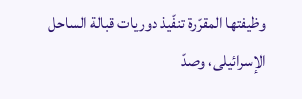وظيفتها المقرّرة تنفّيذ دوريات قبالة الساحل الإسرائيلى، وصدّ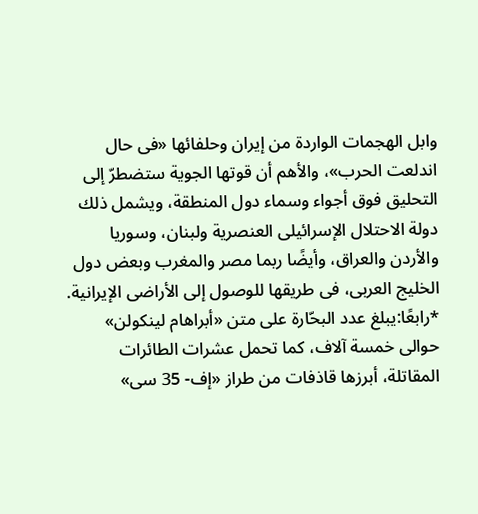وابل الهجمات الواردة من إيران وحلفائها «فى حال اندلعت الحرب»، والأهم أن قوتها الجوية ستضطرّ إلى التحليق فوق أجواء وسماء دول المنطقة، ويشمل ذلك دولة الاحتلال الإسرائيلى العنصرية ولبنان، وسوريا والأردن والعراق، وأيضًا ربما مصر والمغرب وبعض دول الخليج العربى، فى طريقها للوصول إلى الأراضى الإيرانية. *رابعًا:يبلغ عدد البحّارة على متن «أبراهام لينكولن» حوالى خمسة آلاف، كما تحمل عشرات الطائرات المقاتلة، أبرزها قاذفات من طراز «إف- 35 سى»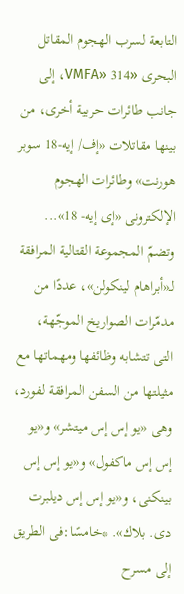التابعة لسرب الهجوم المقاتل البحرى «VMFA» 314، إلى جانب طائرات حربية أخرى، من بينها مقاتلات «إف/ إيه-18 سوبر هورنت» وطائرات الهجوم الإلكترونى «إى إيه- 18»... وتضمّ المجموعة القتالية المرافقة لـ«أبراهام لينكولن»، عددًا من مدمّرات الصواريخ الموجّهة، التى تتشابه وظائفها ومهماتها مع مثيلتها من السفن المرافقة لفورد، وهى «يو إس إس ميتشر» و«يو إس إس ماكفول» و«يو إس إس بينكنى، و«يو إس إس ديلبرت دى. بلاك». *خامسًا:فى الطريق إلى مسرح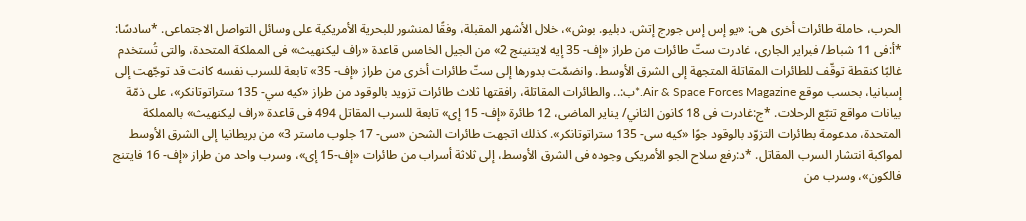الحرب، حاملة طائرات أخرى هى: «يو إس إس جورج إتش. دبليو. بوش»، خلال الأشهر المقبلة، وفقًا لمنشور للبحرية الأمريكية على وسائل التواصل الاجتماعى. *سادسًا: *أ:فى 11 شباط/ فبراير الجارى، غادرت ستّ طائرات من طراز «إف- 35 إيه لايتنينج 2» من الجيل الخامس قاعدة «راف ليكنهيث» فى المملكة المتحدة، والتى تُستخدم غالبًا كنقطة توقّف للطائرات المقاتلة المتجهة إلى الشرق الأوسط. وانضمّت بدورها إلى ستّ طائرات أخرى من طراز «إف- 35» تابعة للسرب نفسه كانت قد توجّهت إلى إسبانيا، بحسب موقع Air & Space Forces Magazine.*ب:.. والطائرات المقاتلة، رافقتها ثلاث طائرات تزويد بالوقود من طراز «كيه سي- 135 ستراتوتانكر»، على ذمّة بيانات مواقع تتبّع الرحلات. *ج:غادرت فى 18 كانون الثاني/ يناير الماضى، 12 طائرة «إف- 15 إى» تابعة للسرب المقاتل 494 فى قاعدة «راف ليكنهيث» بالمملكة المتحدة، مدعومة بطائرات التزوّد بالوقود جوًا «كيه سى- 135 ستراتوتانكر». كذلك اتجهت طائرات الشحن «سى- 17 جلوب ماستر 3» من بريطانيا إلى الشرق الأوسط لمواكبة انتشار السرب المقاتل. *د:رفع سلاح الجو الأمريكى وجوده فى الشرق الأوسط، إلى ثلاثة أسراب من طائرات «إف-15 إى»، وسرب واحد من طراز «إف- 16 فايتنج فالكون»، وسرب من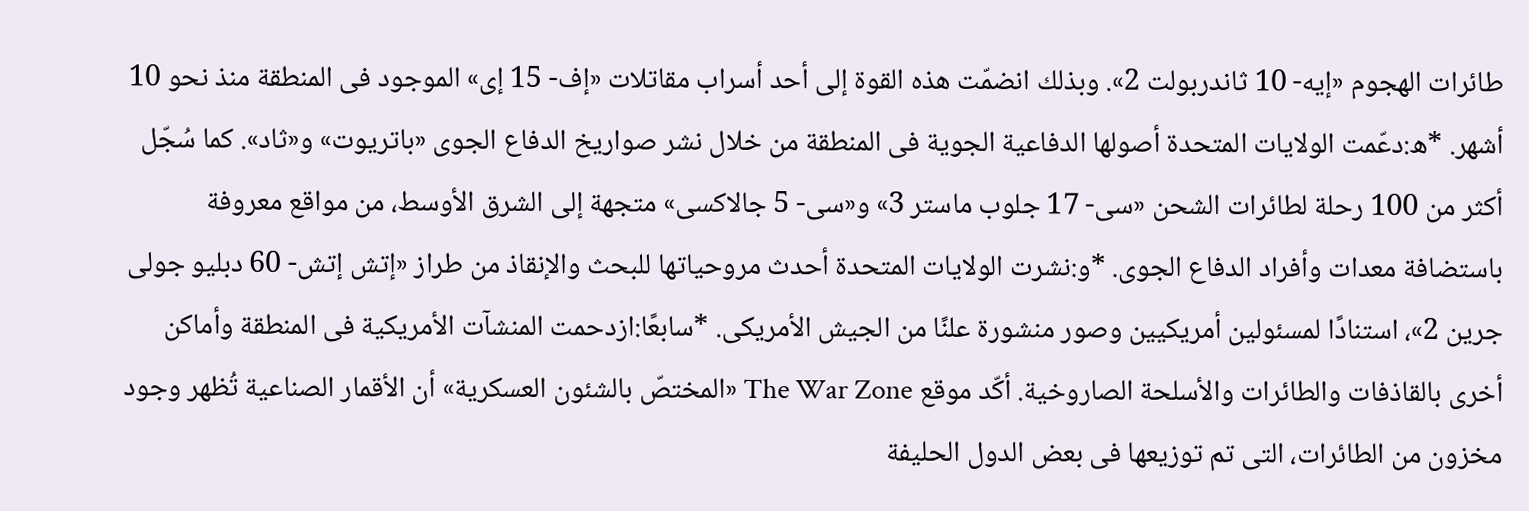طائرات الهجوم «إيه- 10 ثاندربولت 2». وبذلك انضمّت هذه القوة إلى أحد أسراب مقاتلات «إف- 15 إى» الموجود فى المنطقة منذ نحو 10 أشهر. *ه:دعّمت الولايات المتحدة أصولها الدفاعية الجوية فى المنطقة من خلال نشر صواريخ الدفاع الجوى «باتريوت» و«ثاد». كما سُجّل أكثر من 100 رحلة لطائرات الشحن «سى- 17 جلوب ماستر 3» و«سى- 5 جالاكسى» متجهة إلى الشرق الأوسط، من مواقع معروفة باستضافة معدات وأفراد الدفاع الجوى. *و:نشرت الولايات المتحدة أحدث مروحياتها للبحث والإنقاذ من طراز «إتش إتش- 60 دبليو جولى جرين 2»، استنادًا لمسئولين أمريكيين وصور منشورة علنًا من الجيش الأمريكى. *سابعًا:ازدحمت المنشآت الأمريكية فى المنطقة وأماكن أخرى بالقاذفات والطائرات والأسلحة الصاروخية. أكّد موقع The War Zone «المختصّ بالشئون العسكرية» أن الأقمار الصناعية تُظهر وجود مخزون من الطائرات، التى تم توزيعها فى بعض الدول الحليفة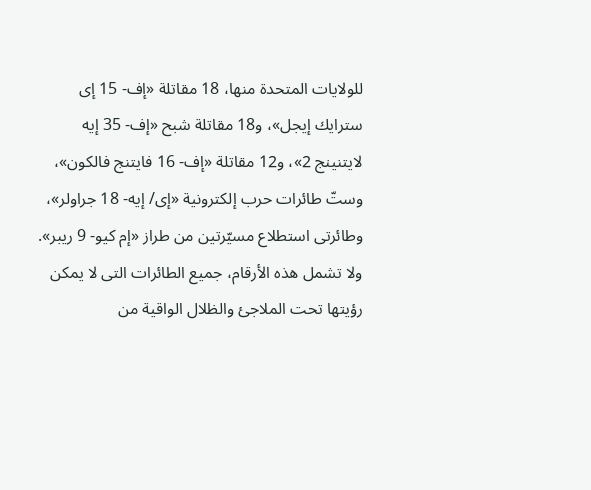للولايات المتحدة منها، 18 مقاتلة «إف- 15 إى سترايك إيجل»، و18 مقاتلة شبح «إف- 35 إيه لايتنينج 2»، و12 مقاتلة «إف- 16 فايتنج فالكون»، وستّ طائرات حرب إلكترونية «إى/ إيه- 18 جراولر»، وطائرتى استطلاع مسيّرتين من طراز «إم كيو- 9 ريبر». ولا تشمل هذه الأرقام، جميع الطائرات التى لا يمكن رؤيتها تحت الملاجئ والظلال الواقية من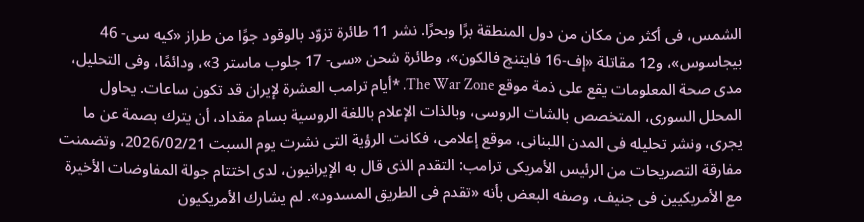الشمس، فى أكثر من مكان من دول المنطقة برًا وبحرًا. نشر 11 طائرة تزوّد بالوقود جوًا من طراز «كيه سى- 46 بيجاسوس»، و12 مقاتلة «إف-16 فايتنج فالكون»، وطائرة شحن «سى- 17 جلوب ماستر 3»، ودائمًا، وفى التحليل، مدى صحة المعلومات يقع على ذمة موقع The War Zone. *أيام ترامب العشرة لإيران قد تكون ساعات. يحاول المحلل السورى، المتخصص بالشات الروسى، وبالذات الإعلام باللغة الروسية بسام مقداد، أن يترك بصمة عن ما يجرى، ونشر تحليله فى المدن اللبنانى، موقع إعلامى، فكانت الرؤية التى نشرت يوم السبت 2026/02/21، وتضمنت مفارقة التصريحات من الرئيس الأمريكى ترامب: التقدم الذى قال به الإيرانيون، لدى اختتام جولة المفاوضات الأخيرة مع الأمريكيين فى جنيف، وصفه البعض بأنه «تقدم فى الطريق المسدود». لم يشارك الأمريكيون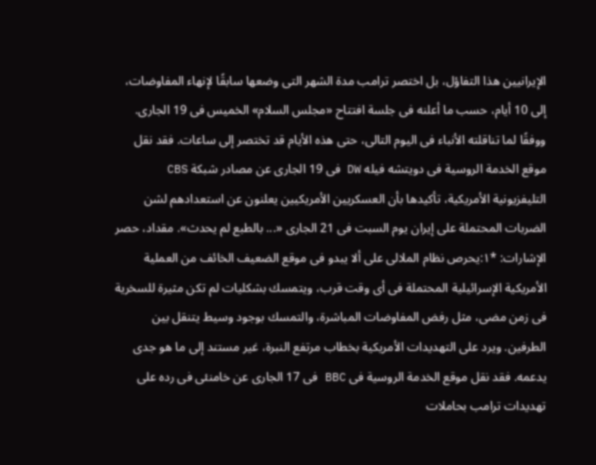الإيرانيين هذا التفاؤل، بل اختصر ترامب مدة الشهر التى وضعها سابقًا لإنهاء المفاوضات، إلى 10 أيام، حسب ما أعلنه فى جلسة افتتاح «مجلس السلام» الخميس فى 19 الجارى. ووفقًا لما تناقلته الأنباء فى اليوم التالى، حتى هذه الأيام قد تختصر إلى ساعات. فقد نقل موقع الخدمة الروسية فى دويتشه فيله DW فى 19 الجارى عن مصادر شبكة CBS التليفزيونية الأمريكية، تأكيدها بأن العسكريين الأمريكيين يعلنون عن استعدادهم لشن الضربات المحتملة على إيران يوم السبت فى 21 الجارى «... بالطبع لم يحدث». مقداد، حصر الإشارات: *١:يحرص نظام الملالى على ألا يبدو فى موقع الضعيف الخائف من العملية الأمريكية الإسرائيلية المحتملة فى أى وقت قرب، ويتمسك بشكليات لم تكن مثيرة للسخرية فى زمن مضى، مثل رفض المفاوضات المباشرة، والتمسك بوجود وسيط يتنقل بين الطرفين. ويرد على التهديدات الأمريكية بخطاب مرتفع النبرة، غير مستند إلى ما هو جدى يدعمه. فقد نقل موقع الخدمة الروسية فى BBC فى 17 الجارى عن خامنئى فى رده على تهديدات ترامب بحاملات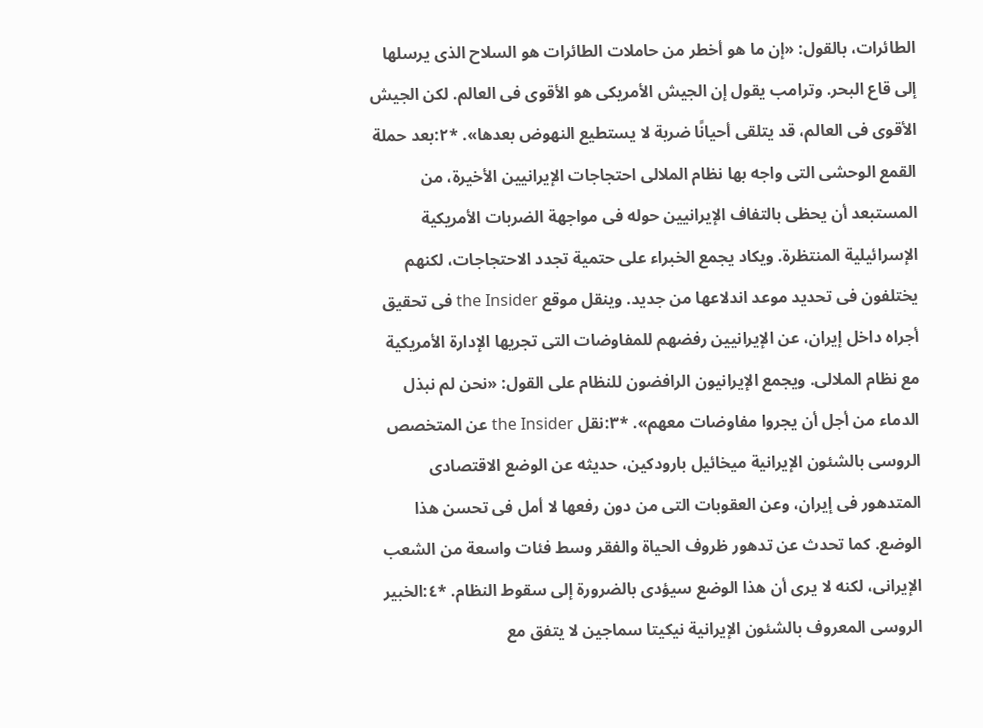الطائرات، بالقول: «إن ما هو أخطر من حاملات الطائرات هو السلاح الذى يرسلها إلى قاع البحر. وترامب يقول إن الجيش الأمريكى هو الأقوى فى العالم. لكن الجيش الأقوى فى العالم، قد يتلقى أحيانًا ضربة لا يستطيع النهوض بعدها». *٢:بعد حملة القمع الوحشى التى واجه بها نظام الملالى احتجاجات الإيرانيين الأخيرة، من المستبعد أن يحظى بالتفاف الإيرانيين حوله فى مواجهة الضربات الأمريكية الإسرائيلية المنتظرة. ويكاد يجمع الخبراء على حتمية تجدد الاحتجاجات، لكنهم يختلفون فى تحديد موعد اندلاعها من جديد. وينقل موقع the Insider فى تحقيق أجراه داخل إيران، عن الإيرانيين رفضهم للمفاوضات التى تجريها الإدارة الأمريكية مع نظام الملالى. ويجمع الإيرانيون الرافضون للنظام على القول: «نحن لم نبذل الدماء من أجل أن يجروا مفاوضات معهم». *٣:نقل the Insider عن المتخصص الروسى بالشئون الإيرانية ميخائيل بارودكين، حديثه عن الوضع الاقتصادى المتدهور فى إيران، وعن العقوبات التى من دون رفعها لا أمل فى تحسن هذا الوضع. كما تحدث عن تدهور ظروف الحياة والفقر وسط فئات واسعة من الشعب الإيرانى، لكنه لا يرى أن هذا الوضع سيؤدى بالضرورة إلى سقوط النظام. *٤:الخبير الروسى المعروف بالشئون الإيرانية نيكيتا سماجين لا يتفق مع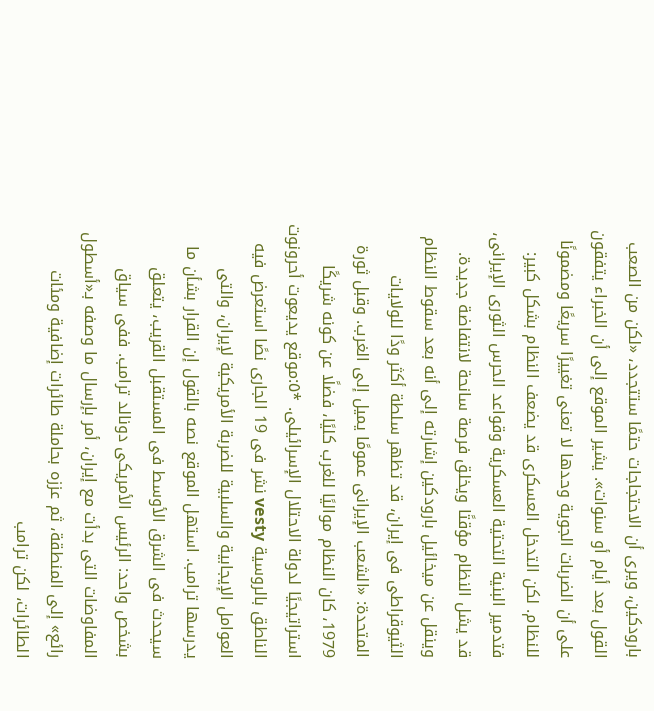بارودكين، ويرى أن الاحتجاجات حتمًا ستتجدد، «لكن من الصعب القول بعد أيام أو سنوات». يشير الموقع إلى أن الخبراء يتفقون على أن الضربات الجوية وحدها لا تعنى تغييرًا سريعًا ومضمونًا للنظام. لكن التدخل العسكرى قد يضعف النظام بشكل كبير: فتدمير البنية التحتية العسكرية وقواعد الحرس الثورى الإيرانى، قد يشل النظام مؤقتًا ويخلق فرصة سانحة لانتفاضة جديدة. وينقل عن ميخائيل بارودكين إشارته إلى أنه بعد سقوط النظام الثيوقراطى فى إيران، قد تظهر سلطة أكثر ودًا للولايات المتحدة: «الشعب الإيرانى عمومًا يميل إلى الغرب. وقبل ثورة 1979، كان النظام مواليًا للغرب كليًا، فضلًا عن كونه شريكًا استراتيجيًا لدولة الاحتلال الإسرائيلى. *٥:موقع يديعوت أحرونوت الناطق بالروسية vesty نشر فى 19 الجارى نصًا استعرض فيه العوامل الإيجابية والسلبية للضربة الأمريكية لإيران، والتى يدرسها ترامب. استهل الموقع نصه بالقول إن القرار بشأن ما سيحدث فى الشرق الأوسط فى المستقبل القريب، يتعلق بشخص واحد: الرئيس الأمريكى دونالد ترامب. ففى سياق المفاوضات التى بدأت مع إيران، أمر بإرسال ما وصفه بـ«أسطول رائع» إلى المنطقة، ثم عززه بحاملة طائرات إضافية ومئات الطائرات، لكن ترامب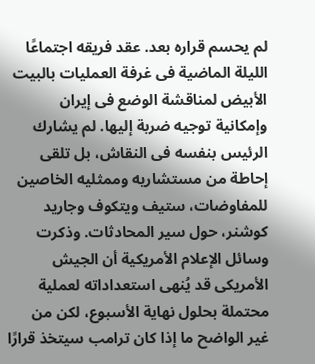لم يحسم قراره بعد. عقد فريقه اجتماعًا الليلة الماضية فى غرفة العمليات بالبيت الأبيض لمناقشة الوضع فى إيران وإمكانية توجيه ضربة إليها. لم يشارك الرئيس بنفسه فى النقاش، بل تلقى إحاطة من مستشاريه وممثليه الخاصين للمفاوضات، ستيف ويتكوف وجاريد كوشنر، حول سير المحادثات. وذكرت وسائل الإعلام الأمريكية أن الجيش الأمريكى قد يُنهى استعداداته لعملية محتملة بحلول نهاية الأسبوع، لكن من غير الواضح ما إذا كان ترامب سيتخذ قرارًا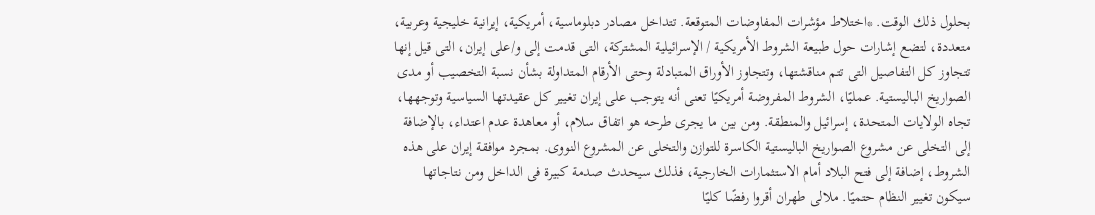بحلول ذلك الوقت. *اختلاط مؤشرات المفاوضات المتوقعة. تتداخل مصادر دبلوماسية، أمريكية، إيرانية خليجية وعربية، متعددة، لتضع إشارات حول طبيعة الشروط الأمريكية / الإسرائيلية المشتركة، التى قدمت إلى و/على إيران، التى قيل إنها تتجاوز كل التفاصيل التى تتم مناقشتها، وتتجاوز الأوراق المتبادلة وحتى الأرقام المتداولة بشأن نسبة التخصيب أو مدى الصواريخ الباليستية. عمليًا، الشروط المفروضة أمريكيًا تعنى أنه يتوجب على إيران تغيير كل عقيدتها السياسية وتوجهها، تجاه الولايات المتحدة، إسرائيل والمنطقة. ومن بين ما يجرى طرحه هو اتفاق سلام، أو معاهدة عدم اعتداء، بالإضافة إلى التخلى عن مشروع الصواريخ الباليستية الكاسرة للتوازن والتخلى عن المشروع النووى. بمجرد موافقة إيران على هذه الشروط، إضافة إلى فتح البلاد أمام الاستثمارات الخارجية، فذلك سيحدث صدمة كبيرة فى الداخل ومن نتاجاتها سيكون تغيير النظام حتميًا. ملالى طهران أقروا رفضًا كليًا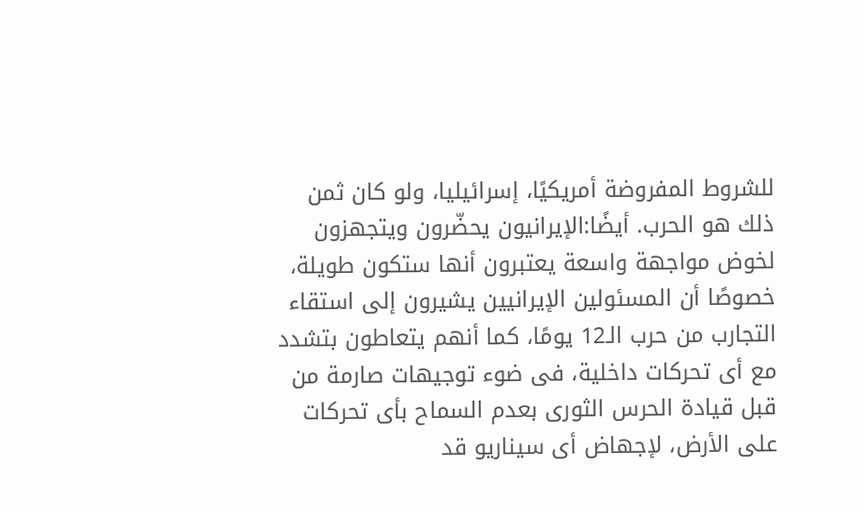للشروط المفروضة أمريكيًا، إسرائيليا، ولو كان ثمن ذلك هو الحرب. أيضًا:الإيرانيون يحضّرون ويتجهزون لخوض مواجهة واسعة يعتبرون أنها ستكون طويلة، خصوصًا أن المسئولين الإيرانيين يشيرون إلى استقاء التجارب من حرب الـ12 يومًا، كما أنهم يتعاطون بتشدد مع أى تحركات داخلية، فى ضوء توجيهات صارمة من قبل قيادة الحرس الثورى بعدم السماح بأى تحركات على الأرض، لإجهاض أى سيناريو قد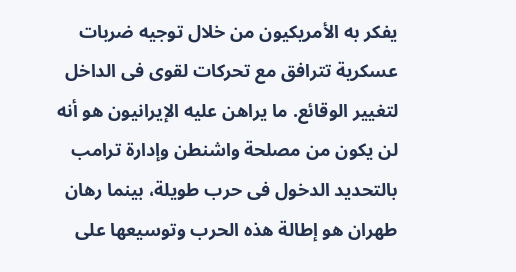يفكر به الأمريكيون من خلال توجيه ضربات عسكرية تترافق مع تحركات لقوى فى الداخل لتغيير الوقائع. ما يراهن عليه الإيرانيون هو أنه لن يكون من مصلحة واشنطن وإدارة ترامب بالتحديد الدخول فى حرب طويلة، بينما رهان طهران هو إطالة هذه الحرب وتوسيعها على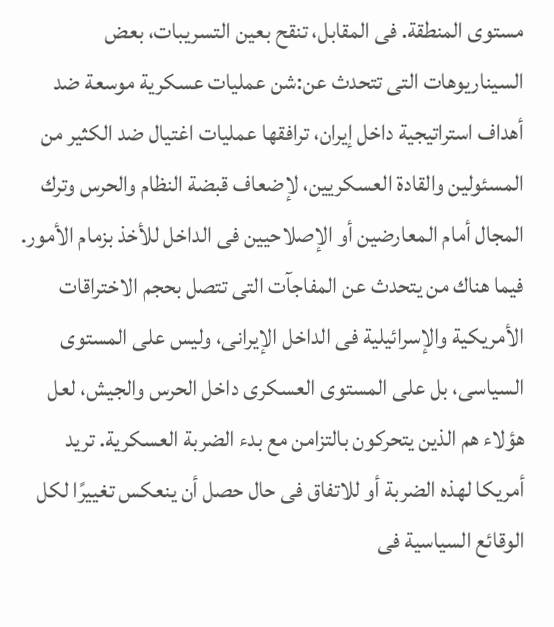مستوى المنطقة. فى المقابل، تنقح بعين التسريبات، بعض السيناريوهات التى تتحدث عن:شن عمليات عسكرية موسعة ضد أهداف استراتيجية داخل إيران، ترافقها عمليات اغتيال ضد الكثير من المسئولين والقادة العسكريين، لإضعاف قبضة النظام والحرس وترك المجال أمام المعارضين أو الإصلاحيين فى الداخل للأخذ بزمام الأمور. فيما هناك من يتحدث عن المفاجآت التى تتصل بحجم الاختراقات الأمريكية والإسرائيلية فى الداخل الإيرانى، وليس على المستوى السياسى، بل على المستوى العسكرى داخل الحرس والجيش، لعل هؤلاء هم الذين يتحركون بالتزامن مع بدء الضربة العسكرية. تريد أمريكا لهذه الضربة أو للاتفاق فى حال حصل أن ينعكس تغييرًا لكل الوقائع السياسية فى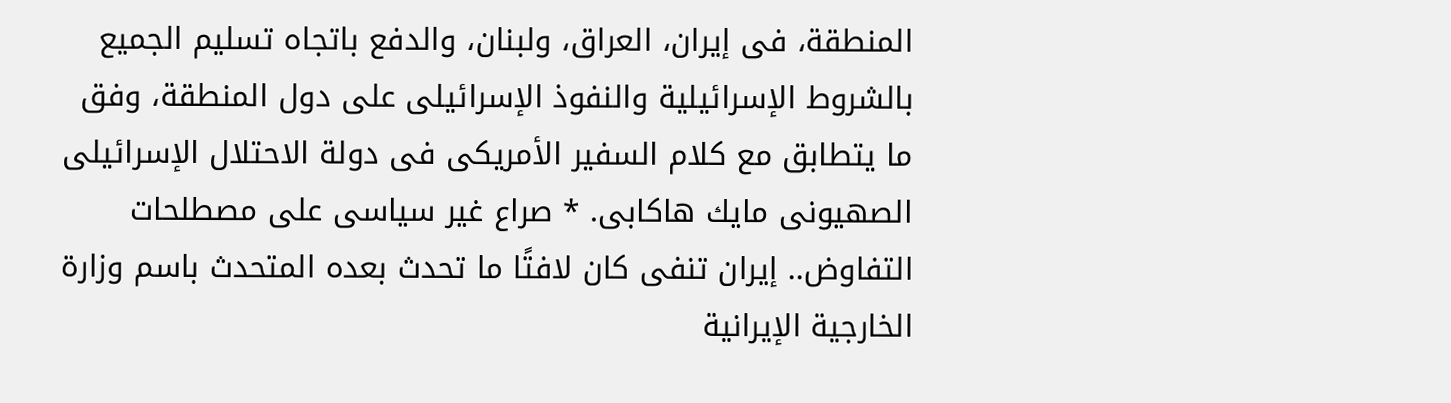المنطقة، فى إيران، العراق، ولبنان، والدفع باتجاه تسليم الجميع بالشروط الإسرائيلية والنفوذ الإسرائيلى على دول المنطقة، وفق ما يتطابق مع كلام السفير الأمريكى فى دولة الاحتلال الإسرائيلى الصهيونى مايك هاكابى. * صراع غير سياسى على مصطلحات التفاوض.. إيران تنفى كان لافتًا ما تحدث بعده المتحدث باسم وزارة الخارجية الإيرانية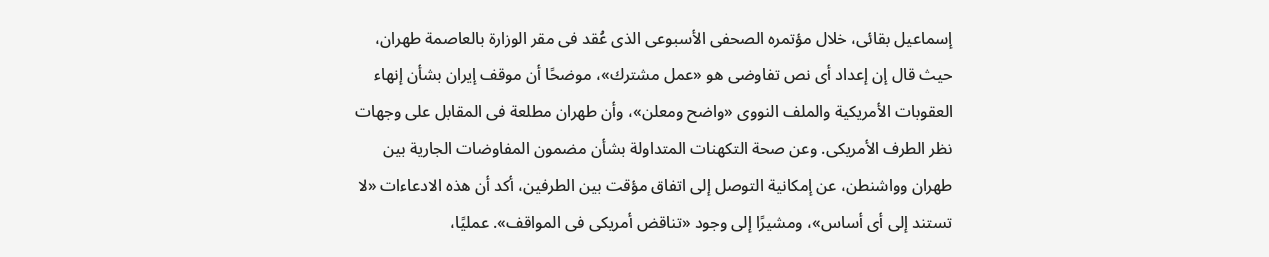إسماعيل بقائى، خلال مؤتمره الصحفى الأسبوعى الذى عُقد فى مقر الوزارة بالعاصمة طهران، حيث قال إن إعداد أى نص تفاوضى هو «عمل مشترك»، موضحًا أن موقف إيران بشأن إنهاء العقوبات الأمريكية والملف النووى «واضح ومعلن»، وأن طهران مطلعة فى المقابل على وجهات نظر الطرف الأمريكى. وعن صحة التكهنات المتداولة بشأن مضمون المفاوضات الجارية بين طهران وواشنطن، عن إمكانية التوصل إلى اتفاق مؤقت بين الطرفين، أكد أن هذه الادعاءات «لا تستند إلى أى أساس»، ومشيرًا إلى وجود «تناقض أمريكى فى المواقف». عمليًا،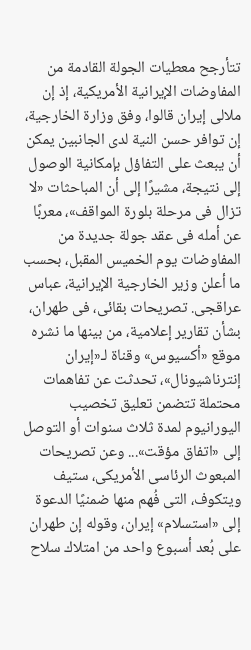تتأرجح معطيات الجولة القادمة من المفاوضات الإيرانية الأمريكية، إذ إن ملالى إيران قالوا، وفق وزارة الخارجية، إن توافر حسن النية لدى الجانبين يمكن أن يبعث على التفاؤل بإمكانية الوصول إلى نتيجة، مشيرًا إلى أن المباحثات «لا تزال فى مرحلة بلورة المواقف»، معربًا عن أمله فى عقد جولة جديدة من المفاوضات يوم الخميس المقبل، بحسب ما أعلن وزير الخارجية الإيرانية، عباس عراقجى. تصريحات بقائى، فى طهران، بشأن تقارير إعلامية، من بينها ما نشره موقع «أكسيوس» وقناة لـ«إيران إنترناشيونال»، تحدثت عن تفاهمات محتملة تتضمن تعليق تخصيب اليورانيوم لمدة ثلاث سنوات أو التوصل إلى «اتفاق مؤقت»... وعن تصريحات المبعوث الرئاسى الأمريكى، ستيف ويتكوف، التى فُهم منها ضمنيًا الدعوة إلى «استسلام» إيران، وقوله إن طهران على بُعد أسبوع واحد من امتلاك سلاح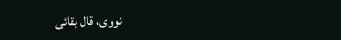نووى، قال بقائى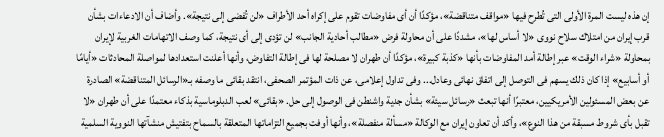إن هذه ليست المرة الأولى التى تُطرح فيها «مواقف متناقضة»، مؤكدًا أن أى مفاوضات تقوم على إكراه أحد الأطراف «لن تُفضى إلى نتيجة». وأضاف أن الادعاءات بشأن قرب إيران من امتلاك سلاح نووى «لا أساس لها»، مشددًا على أن محاولة فرض «مطالب أحادية الجانب» لن تؤدى إلى أى نتيجة، كما وصف الاتهامات الغربية لإيران بمحاولة «شراء الوقت» عبر إطالة أمد المفاوضات بأنها «كذبة كبيرة»، مؤكدًا أن طهران لا مصلحة لها فى إطالة التفاوض، وأنها أعلنت استعدادها لمواصلة المحادثات «أيامًا أو أسابيع» إذا كان ذلك يسهم فى التوصل إلى اتفاق نهائى وعادل... وفى تداول إعلامى، عن ذات المؤتمر الصحفى، انتقد بقائى ما وصفه بـ«الرسائل المتناقضة» الصادرة عن بعض المسئولين الأمريكيين، معتبرًا أنها تبعث «رسائل سيئة» بشأن جدية واشنطن فى الوصول إلى حل. «بقائى» لعب الدبلوماسية بذكاء معتمدًا على أن طهران «لا تقبل بأى شروط مسبقة من هذا النوع»، وأكد أن تعاون إيران مع الوكالة «مسألة منفصلة»، وأنها أوفت بجميع التزاماتها المتعلقة بالسماح بتفتيش منشآتها النووية السلمية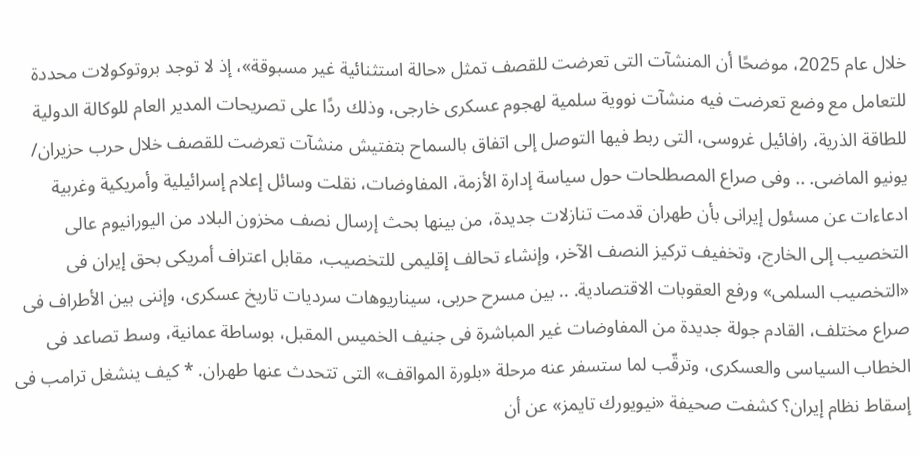خلال عام 2025، موضحًا أن المنشآت التى تعرضت للقصف تمثل «حالة استثنائية غير مسبوقة»، إذ لا توجد بروتوكولات محددة للتعامل مع وضع تعرضت فيه منشآت نووية سلمية لهجوم عسكرى خارجى، وذلك ردًا على تصريحات المدير العام للوكالة الدولية للطاقة الذرية، رافائيل غروسى، التى ربط فيها التوصل إلى اتفاق بالسماح بتفتيش منشآت تعرضت للقصف خلال حرب حزيران/ يونيو الماضى. .. وفى صراع المصطلحات حول سياسة إدارة الأزمة، المفاوضات، نقلت وسائل إعلام إسرائيلية وأمريكية وغربية ادعاءات عن مسئول إيرانى بأن طهران قدمت تنازلات جديدة، من بينها بحث إرسال نصف مخزون البلاد من اليورانيوم عالى التخصيب إلى الخارج، وتخفيف تركيز النصف الآخر، وإنشاء تحالف إقليمى للتخصيب، مقابل اعتراف أمريكى بحق إيران فى «التخصيب السلمى» ورفع العقوبات الاقتصادية. .. بين مسرح حربى، سيناريوهات سرديات تاريخ عسكرى، وإننى بين الأطراف فى صراع مختلف، القادم جولة جديدة من المفاوضات غير المباشرة فى جنيف الخميس المقبل، بوساطة عمانية، وسط تصاعد فى الخطاب السياسى والعسكرى، وترقّب لما ستسفر عنه مرحلة «بلورة المواقف» التى تتحدث عنها طهران. * كيف ينشغل ترامب فى إسقاط نظام إيران؟ كشفت صحيفة «نيويورك تايمز» عن أن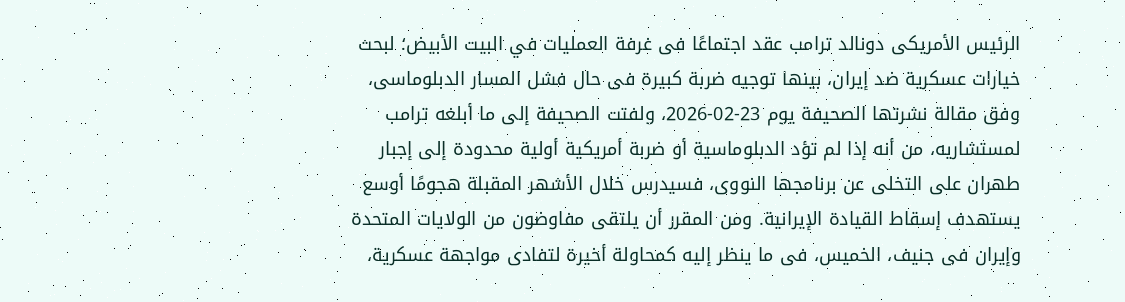الرئيس الأمريكى دونالد ترامب عقد اجتماعًا فى غرفة العمليات في البيت الأبيض؛ لبحث خيارات عسكرية ضد إيران، بينها توجيه ضربة كبيرة فى حال فشل المسار الدبلوماسى، وفق مقالة نشرتها الصحيفة يوم 23-02-2026، ولفتت الصحيفة إلى ما أبلغه ترامب لمستشاريه، من أنه إذا لم تؤد الدبلوماسية أو ضربة أمريكية أولية محدودة إلى إجبار طهران على التخلى عن برنامجها النووى، فسيدرس خلال الأشهر المقبلة هجومًا أوسع يستهدف إسقاط القيادة الإيرانية. ومن المقرر أن يلتقى مفاوضون من الولايات المتحدة وإيران فى جنيف، الخميس، فى ما ينظر إليه كمحاولة أخيرة لتفادى مواجهة عسكرية،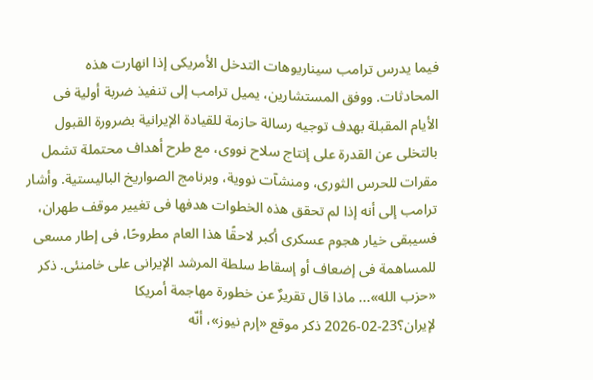فيما يدرس ترامب سيناريوهات التدخل الأمريكى إذا انهارت هذه المحادثات. ووفق المستشارين، يميل ترامب إلى تنفيذ ضربة أولية فى الأيام المقبلة بهدف توجيه رسالة حازمة للقيادة الإيرانية بضرورة القبول بالتخلى عن القدرة على إنتاج سلاح نووى، مع طرح أهداف محتملة تشمل مقرات للحرس الثورى، ومنشآت نووية، وبرنامج الصواريخ الباليستية. وأشار ترامب إلى أنه إذا لم تحقق هذه الخطوات هدفها فى تغيير موقف طهران، فسيبقى خيار هجوم عسكرى أكبر لاحقًا هذا العام مطروحًا، فى إطار مسعى للمساهمة فى إضعاف أو إسقاط سلطة المرشد الإيرانى على خامنئى. ذكر «حزب الله»... ماذا قال تقريرٌ عن خطورة مهاجمة أمريكا لإيران؟23-02-2026 ذكر موقع «إرم نيوز»، أنّه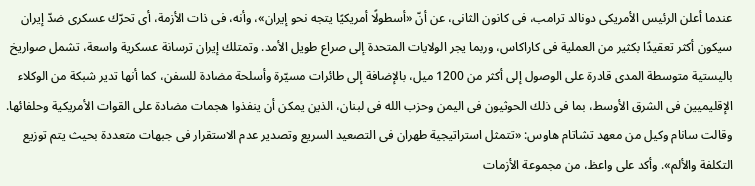عندما أعلن الرئيس الأمريكى دونالد ترامب، فى كانون الثانى، عن أنّ «أسطولًا أمريكيًا يتجه نحو إيران»، وأنه، فى ذات الأزمة، أى تحرّك عسكرى ضدّ إيران سيكون أكثر تعقيدًا بكثير من العملية فى كاراكاس، وربما يجر الولايات المتحدة إلى صراع طويل الأمد. وتمتلك إيران ترسانة عسكرية واسعة، تشمل صواريخ باليستية متوسطة المدى قادرة على الوصول إلى أكثر من 1200 ميل، بالإضافة إلى طائرات مسيّرة وأسلحة مضادة للسفن، كما أنها تدير شبكة من الوكلاء الإقليميين فى الشرق الأوسط، بما فى ذلك الحوثيون فى اليمن وحزب الله فى لبنان، الذين يمكن أن ينفذوا هجمات مضادة على القوات الأمريكية وحلفائها. وقالت سانام وكيل من معهد تشاتام هاوس: «تتمثل استراتيجية طهران فى التصعيد السريع وتصدير عدم الاستقرار فى جبهات متعددة بحيث يتم توزيع التكلفة والألم». وأكد على واعظ، من مجموعة الأزمات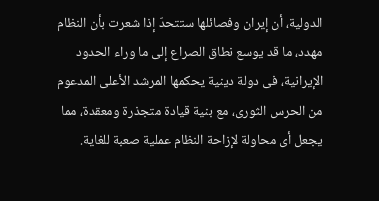الدولية، أن إيران وفصائلها ستتحدّ إذا شعرت بأن النظام مهدد، ما قد يوسع نطاق الصراع إلى ما وراء الحدود الإيرانية، فى دولة دينية يحكمها المرشد الأعلى المدعوم من الحرس الثورى، مع بنية قيادة متجذرة ومعقدة، مما يجعل أى محاولة لإزاحة النظام عملية صعبة للغاية.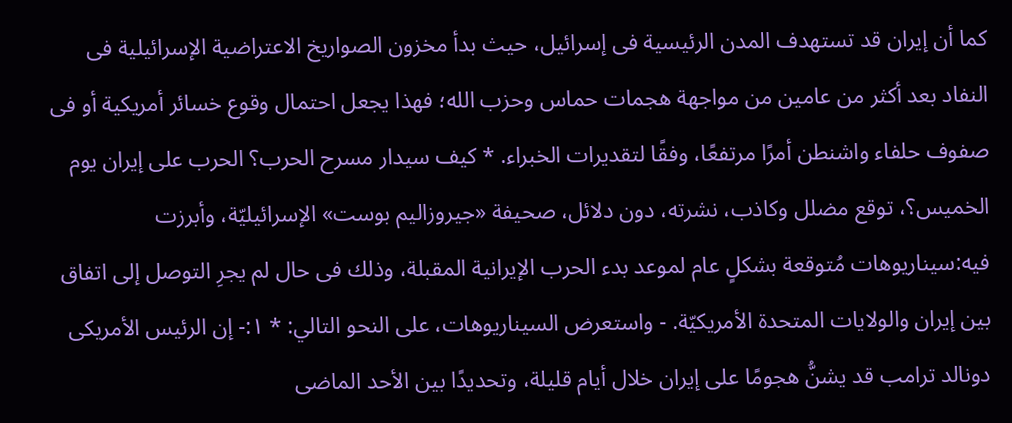كما أن إيران قد تستهدف المدن الرئيسية فى إسرائيل، حيث بدأ مخزون الصواريخ الاعتراضية الإسرائيلية فى النفاد بعد أكثر من عامين من مواجهة هجمات حماس وحزب الله؛ فهذا يجعل احتمال وقوع خسائر أمريكية أو فى صفوف حلفاء واشنطن أمرًا مرتفعًا، وفقًا لتقديرات الخبراء. * كيف سيدار مسرح الحرب؟ الحرب على إيران يوم الخميس؟، توقع مضلل وكاذب، نشرته، دون دلائل، صحيفة «جيروزاليم بوست» الإسرائيليّة، وأبرزت فيه:سيناريوهات مُتوقعة بشكلٍ عام لموعد بدء الحرب الإيرانية المقبلة، وذلك فى حال لم يجرِ التوصل إلى اتفاق بين إيران والولايات المتحدة الأمريكيّة. - واستعرض السيناريوهات، على النحو التالي: * ١:- إن الرئيس الأمريكى دونالد ترامب قد يشنُّ هجومًا على إيران خلال أيام قليلة، وتحديدًا بين الأحد الماضى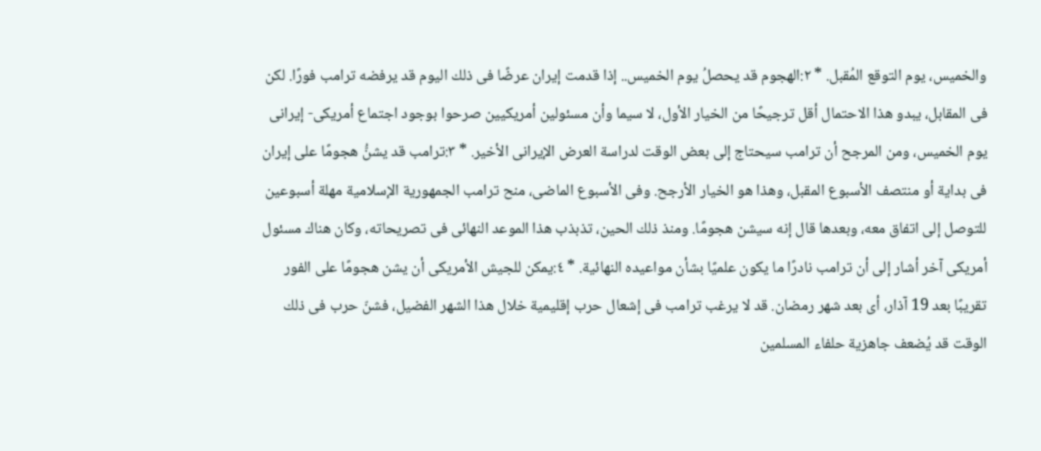والخميس، يوم التوقع المُقبل. * ٢:الهجوم قد يحصلُ يوم الخميس.. إذا قدمت إيران عرضًا فى ذلك اليوم قد يرفضه ترامب فورًا. لكن فى المقابل، يبدو هذا الاحتمال أقل ترجيحًا من الخيار الأول، لا سيما وأن مسئولين أمريكيين صرحوا بوجود اجتماع أمريكى- إيرانى يوم الخميس، ومن المرجح أن ترامب سيحتاج إلى بعض الوقت لدراسة العرض الإيرانى الأخير. * ٣:ترامب قد يشنُّ هجومًا على إيران فى بداية أو منتصف الأسبوع المقبل، وهذا هو الخيار الأرجح. وفى الأسبوع الماضى، منح ترامب الجمهورية الإسلامية مهلة أسبوعين للتوصل إلى اتفاق معه، وبعدها قال إنه سيشن هجومًا. ومنذ ذلك الحين، تذبذب هذا الموعد النهائى فى تصريحاته، وكان هناك مسئول أمريكى آخر أشار إلى أن ترامب نادرًا ما يكون علميًا بشأن مواعيده النهائية. * ٤:يمكن للجيش الأمريكى أن يشن هجومًا على الفور تقريبًا بعد 19 آذار، أى بعد شهر رمضان. قد لا يرغب ترامب فى إشعال حرب إقليمية خلال هذا الشهر الفضيل، فشنّ حرب فى ذلك الوقت قد يُضعف جاهزية حلفاء المسلمين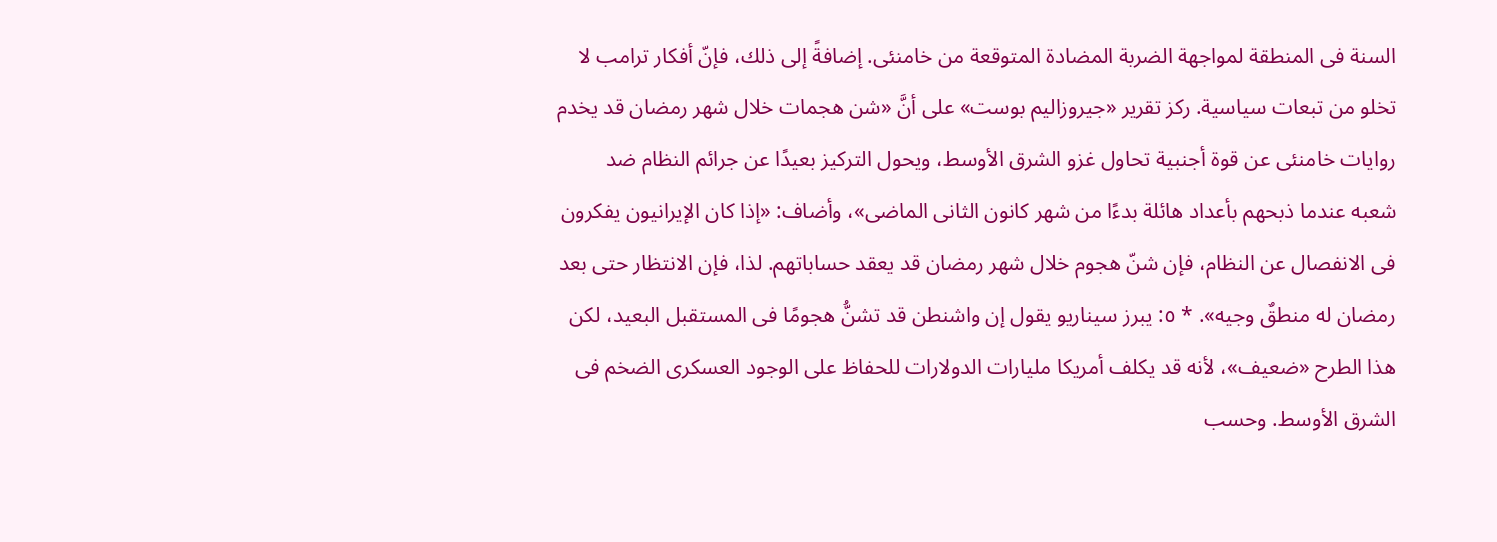السنة فى المنطقة لمواجهة الضربة المضادة المتوقعة من خامنئى. إضافةً إلى ذلك، فإنّ أفكار ترامب لا تخلو من تبعات سياسية. ركز تقرير «جيروزاليم بوست» على أنَّ «شن هجمات خلال شهر رمضان قد يخدم روايات خامنئى عن قوة أجنبية تحاول غزو الشرق الأوسط، ويحول التركيز بعيدًا عن جرائم النظام ضد شعبه عندما ذبحهم بأعداد هائلة بدءًا من شهر كانون الثانى الماضى»، وأضاف: «إذا كان الإيرانيون يفكرون فى الانفصال عن النظام، فإن شنّ هجوم خلال شهر رمضان قد يعقد حساباتهم. لذا، فإن الانتظار حتى بعد رمضان له منطقٌ وجيه». * ٥: يبرز سيناريو يقول إن واشنطن قد تشنُّ هجومًا فى المستقبل البعيد، لكن هذا الطرح «ضعيف»، لأنه قد يكلف أمريكا مليارات الدولارات للحفاظ على الوجود العسكرى الضخم فى الشرق الأوسط. وحسب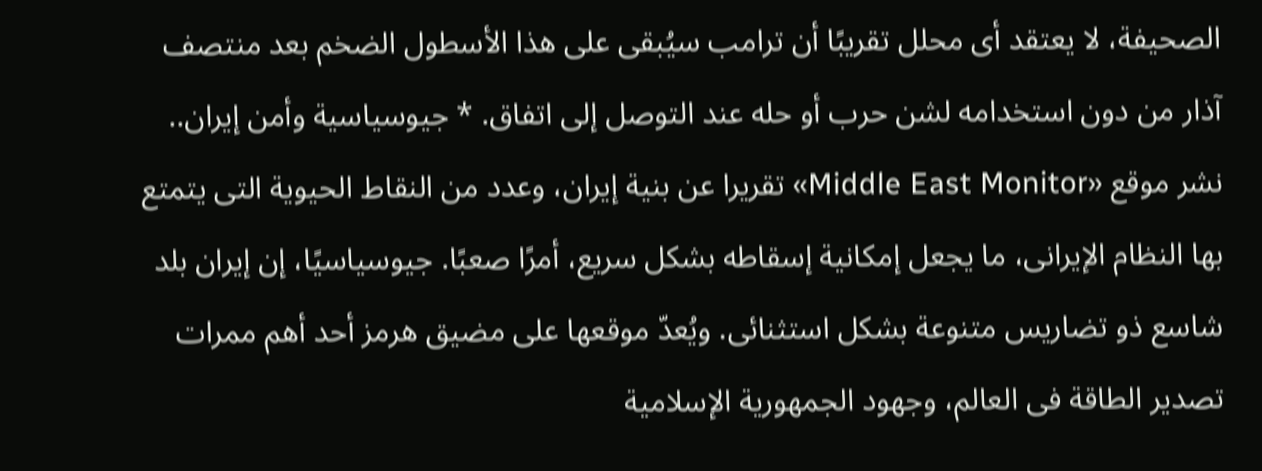الصحيفة، لا يعتقد أى محلل تقريبًا أن ترامب سيُبقى على هذا الأسطول الضخم بعد منتصف آذار من دون استخدامه لشن حرب أو حله عند التوصل إلى اتفاق. * جيوسياسية وأمن إيران.. نشر موقع «Middle East Monitor» تقريرا عن بنية إيران، وعدد من النقاط الحيوية التى يتمتع بها النظام الإيرانى، ما يجعل إمكانية إسقاطه بشكل سريع، أمرًا صعبًا. جيوسياسيًا، إن إيران بلد شاسع ذو تضاريس متنوعة بشكل استثنائى. ويُعدّ موقعها على مضيق هرمز أحد أهم ممرات تصدير الطاقة فى العالم، وجهود الجمهورية الإسلامية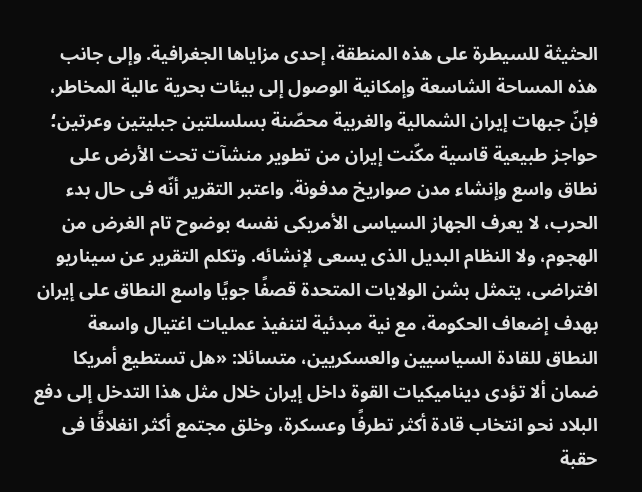الحثيثة للسيطرة على هذه المنطقة، إحدى مزاياها الجغرافية. وإلى جانب هذه المساحة الشاسعة وإمكانية الوصول إلى بيئات بحرية عالية المخاطر، فإنّ جبهات إيران الشمالية والغربية محصّنة بسلسلتين جبليتين وعرتين؛ حواجز طبيعية قاسية مكّنت إيران من تطوير منشآت تحت الأرض على نطاق واسع وإنشاء مدن صواريخ مدفونة. واعتبر التقرير أنّه فى حال بدء الحرب، لا يعرف الجهاز السياسى الأمريكى نفسه بوضوح تام الغرض من الهجوم، ولا النظام البديل الذى يسعى لإنشائه. وتكلم التقرير عن سيناريو افتراضى، يتمثل بشن الولايات المتحدة قصفًا جويًا واسع النطاق على إيران بهدف إضعاف الحكومة، مع نية مبدئية لتنفيذ عمليات اغتيال واسعة النطاق للقادة السياسيين والعسكريين، متسائلا: «هل تستطيع أمريكا ضمان ألا تؤدى ديناميكيات القوة داخل إيران خلال مثل هذا التدخل إلى دفع البلاد نحو انتخاب قادة أكثر تطرفًا وعسكرة، وخلق مجتمع أكثر انغلاقًا فى حقبة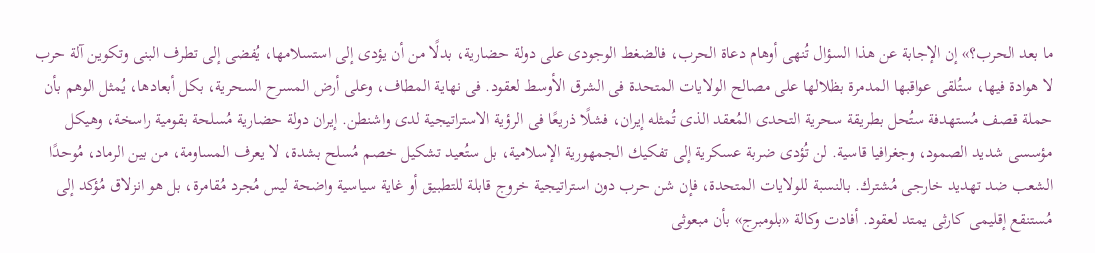ما بعد الحرب؟» إن الإجابة عن هذا السؤال تُنهى أوهام دعاة الحرب، فالضغط الوجودى على دولة حضارية، بدلًا من أن يؤدى إلى استسلامها، يُفضى إلى تطرف البنى وتكوين آلة حرب لا هوادة فيها، ستُلقى عواقبها المدمرة بظلالها على مصالح الولايات المتحدة فى الشرق الأوسط لعقود. فى نهاية المطاف، وعلى أرض المسرح السحرية، بكل أبعادها، يُمثل الوهم بأن حملة قصف مُستهدفة ستُحل بطريقة سحرية التحدى المُعقد الذى تُمثله إيران، فشلًا ذريعًا فى الرؤية الاستراتيجية لدى واشنطن. إيران دولة حضارية مُسلحة بقومية راسخة، وهيكل مؤسسى شديد الصمود، وجغرافيا قاسية. لن تُؤدى ضربة عسكرية إلى تفكيك الجمهورية الإسلامية، بل ستُعيد تشكيل خصم مُسلح بشدة، لا يعرف المساومة، من بين الرماد، مُوحدًا الشعب ضد تهديد خارجى مُشترك. بالنسبة للولايات المتحدة، فإن شن حرب دون استراتيجية خروج قابلة للتطبيق أو غاية سياسية واضحة ليس مُجرد مُقامرة، بل هو انزلاق مُؤكد إلى مُستنقع إقليمى كارثى يمتد لعقود. أفادت وكالة «بلومبرج» بأن مبعوثى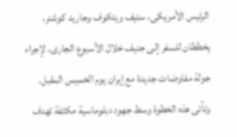الرئيس الأمريكى، ستيف ويتكوف وجاريد كوشنر، يخططان للسفر إلى جنيف خلال الأسبوع الجارى، لإجراء جولة مفاوضات جديدة مع إيران يوم الخميس المقبل. وتأتى هذه الخطوة وسط جهود دبلوماسية مكثفة تهدف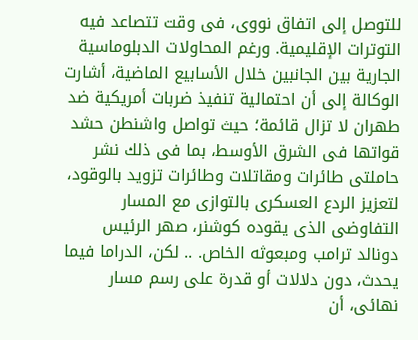للتوصل إلى اتفاق نووى، فى وقت تتصاعد فيه التوترات الإقليمية. ورغم المحاولات الدبلوماسية الجارية بين الجانبين خلال الأسابيع الماضية، أشارت الوكالة إلى أن احتمالية تنفيذ ضربات أمريكية ضد طهران لا تزال قائمة؛ حيث تواصل واشنطن حشد قواتها فى الشرق الأوسط، بما فى ذلك نشر حاملتى طائرات ومقاتلات وطائرات تزويد بالوقود، لتعزيز الردع العسكرى بالتوازى مع المسار التفاوضى الذى يقوده كوشنر، صهر الرئيس دونالد ترامب ومبعوثه الخاص. .. لكن، الدراما فيما يحدث، دون دلالات أو قدرة على رسم مسار نهائى، أن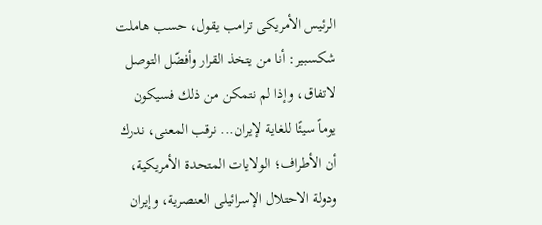الرئيس الأمريكى ترامب يقول، حسب هاملت شكسبير: أنا من يتخذ القرار وأفضّل التوصل لاتفاق، وإذا لم نتمكن من ذلك فسيكون يوماً سيئًا للغاية لإيران... نرقب المعنى، ندرك أن الأطراف؛ الولايات المتحدة الأمريكية، ودولة الاحتلال الإسرائيلى العنصرية، وإيران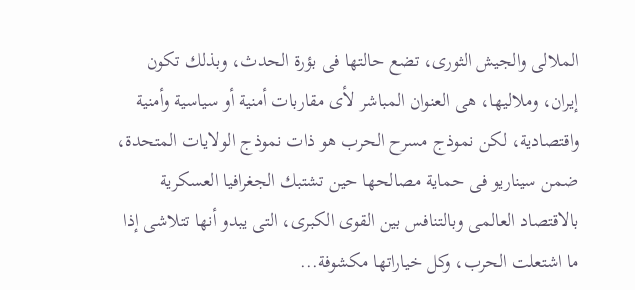الملالى والجيش الثورى، تضع حالتها فى بؤرة الحدث، وبذلك تكون إيران، وملاليها، هى العنوان المباشر لأى مقاربات أمنية أو سياسية وأمنية واقتصادية، لكن نموذج مسرح الحرب هو ذات نموذج الولايات المتحدة، ضمن سيناريو فى حماية مصالحها حين تشتبك الجغرافيا العسكرية بالاقتصاد العالمى وبالتنافس بين القوى الكبرى، التى يبدو أنها تتلاشى إذا ما اشتعلت الحرب، وكل خياراتها مكشوفة...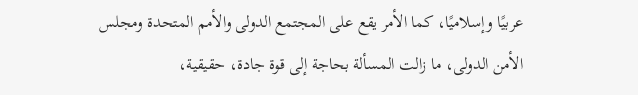عربيًا وإسلاميًا، كما الأمر يقع على المجتمع الدولى والأمم المتحدة ومجلس الأمن الدولى، ما زالت المسألة بحاجة إلى قوة جادة، حقيقية،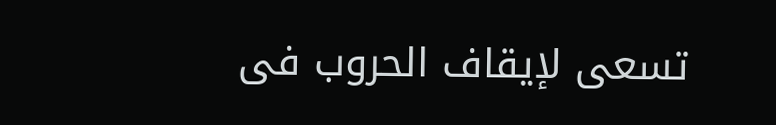تسعى لإيقاف الحروب فى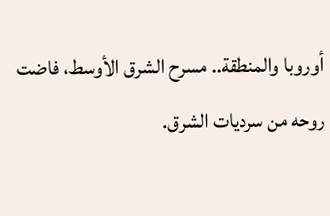أوروبا والمنطقة.. مسرح الشرق الأوسط، فاضت روحه من سرديات الشرق.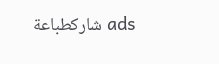ads شاركطباعة